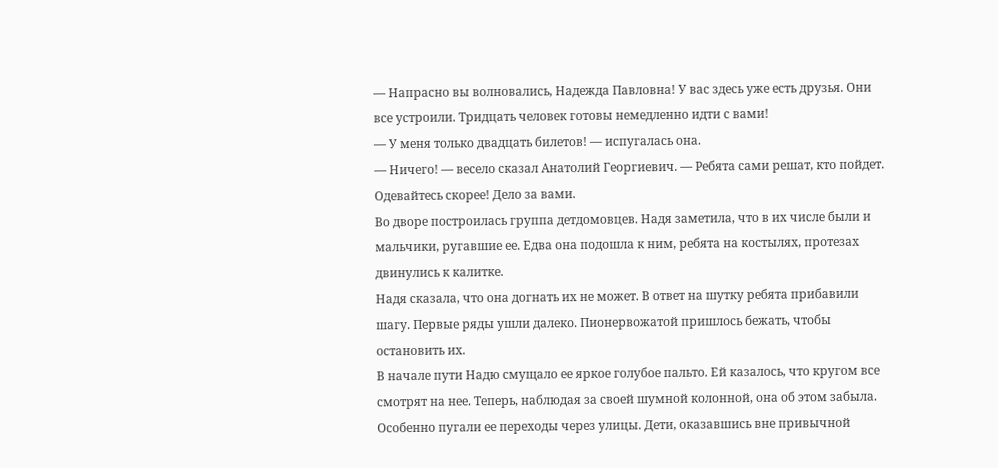— Напрасно вы волновались, Надежда Павловна! У вас здесь уже есть друзья. Они все устроили. Тридцать человек готовы немедленно идти с вами!
— У меня только двадцать билетов! — испугалась она.
— Ничего! — весело сказал Анатолий Георгиевич. — Ребята сами решат, кто пойдет. Одевайтесь скорее! Дело за вами.
Во дворе построилась группа детдомовцев. Надя заметила, что в их числе были и мальчики, ругавшие ее. Едва она подошла к ним, ребята на костылях, протезах двинулись к калитке.
Надя сказала, что она догнать их не может. В ответ на шутку ребята прибавили шагу. Первые ряды ушли далеко. Пионервожатой пришлось бежать, чтобы остановить их.
В начале пути Надю смущало ее яркое голубое пальто. Ей казалось, что кругом все смотрят на нее. Теперь, наблюдая за своей шумной колонной, она об этом забыла. Особенно пугали ее переходы через улицы. Дети, оказавшись вне привычной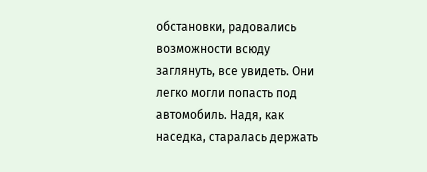обстановки, радовались возможности всюду заглянуть, все увидеть. Они легко могли попасть под автомобиль. Надя, как наседка, старалась держать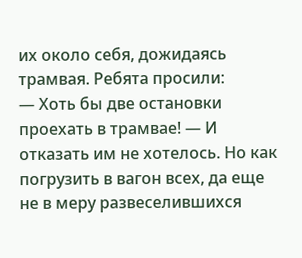их около себя, дожидаясь трамвая. Ребята просили:
— Хоть бы две остановки проехать в трамвае! — И отказать им не хотелось. Но как погрузить в вагон всех, да еще не в меру развеселившихся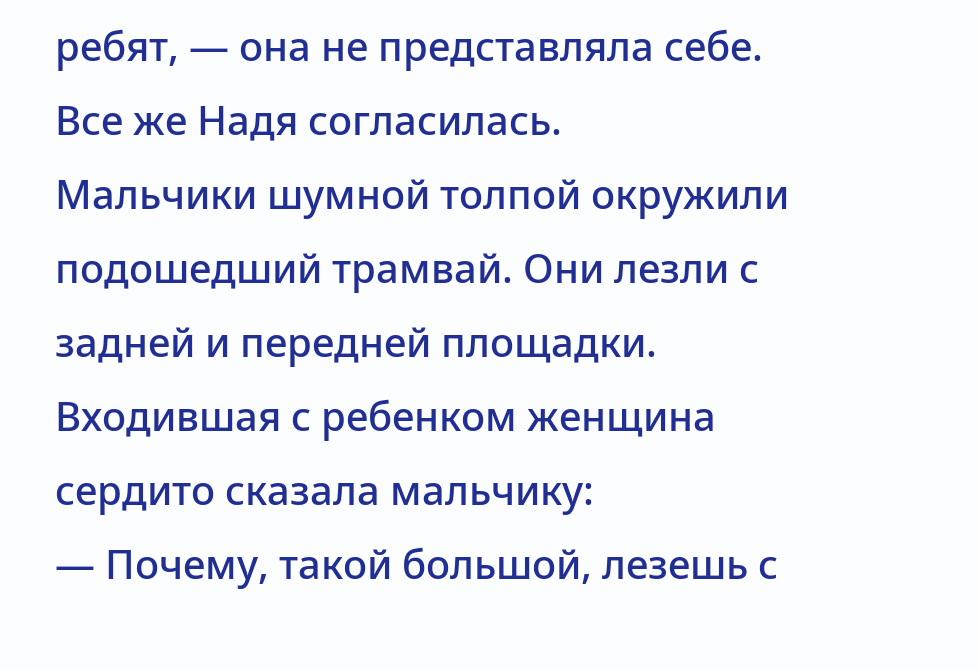ребят, — она не представляла себе. Все же Надя согласилась.
Мальчики шумной толпой окружили подошедший трамвай. Они лезли с задней и передней площадки. Входившая с ребенком женщина сердито сказала мальчику:
— Почему, такой большой, лезешь с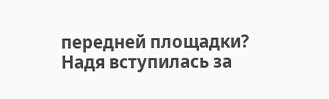передней площадки?
Надя вступилась за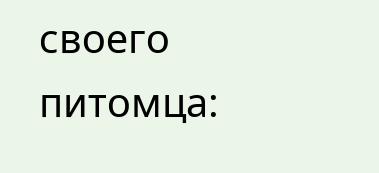своего питомца: